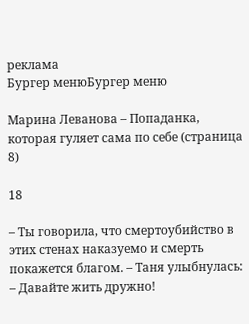реклама
Бургер менюБургер меню

Марина Леванова – Попаданка, которая гуляет сама по себе (страница 8)

18

– Ты говорила, что смертоубийство в этих стенах наказуемо и смерть покажется благом. – Таня улыбнулась: – Давайте жить дружно!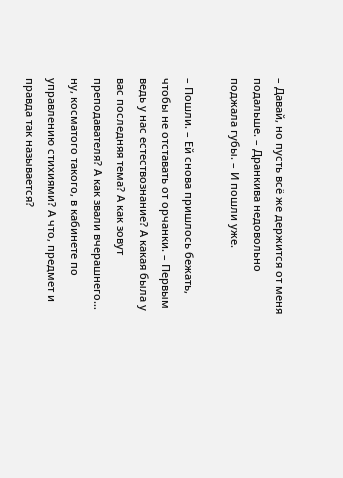– Давай, но пусть всё же держится от меня подальше. – Дранкива недовольно поджала губы. – И пошли уже.

– Пошли. – Ей снова пришлось бежать, чтобы не отставать от орчанки. – Первым ведь у нас естествознание? А какая была у вас последняя тема? А как зовут преподавателя? А как звали вчерашнего… ну, косматого такого, в кабинете по управлению стихиями? А что, предмет и правда так называется?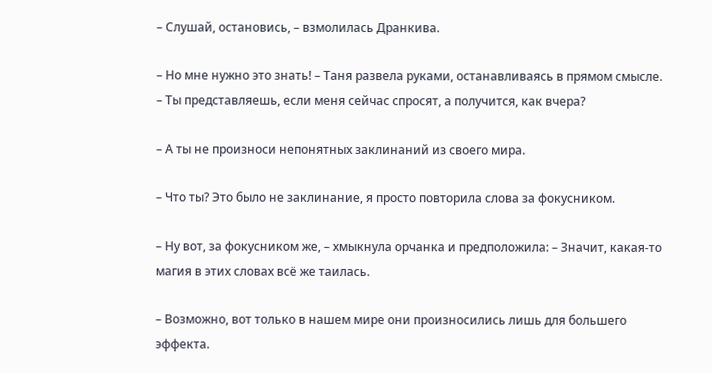– Слушай, остановись, – взмолилась Дранкива.

– Но мне нужно это знать! – Таня развела руками, останавливаясь в прямом смысле. – Ты представляешь, если меня сейчас спросят, а получится, как вчера?

– А ты не произноси непонятных заклинаний из своего мира.

– Что ты? Это было не заклинание, я просто повторила слова за фокусником.

– Ну вот, за фокусником же, – хмыкнула орчанка и предположила: – Значит, какая-то магия в этих словах всё же таилась.

– Возможно, вот только в нашем мире они произносились лишь для большего эффекта.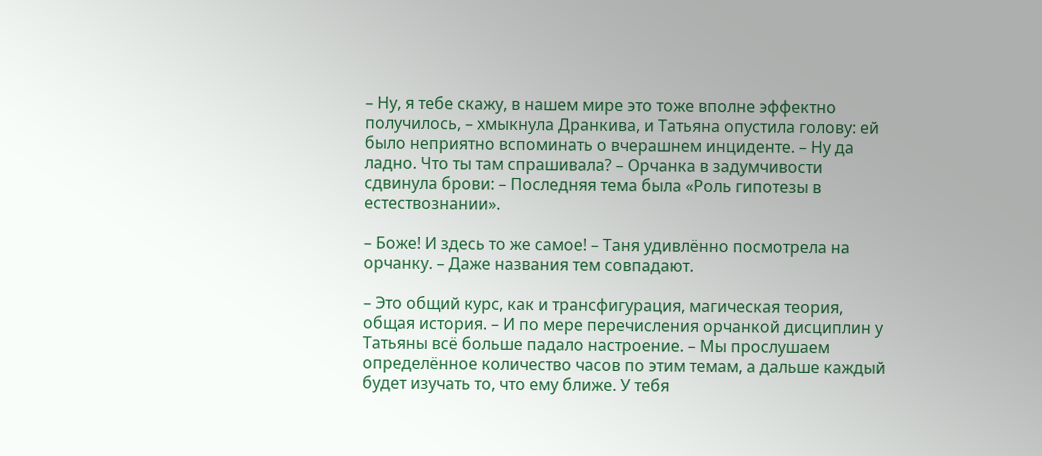– Ну, я тебе скажу, в нашем мире это тоже вполне эффектно получилось, – хмыкнула Дранкива, и Татьяна опустила голову: ей было неприятно вспоминать о вчерашнем инциденте. – Ну да ладно. Что ты там спрашивала? – Орчанка в задумчивости сдвинула брови: – Последняя тема была «Роль гипотезы в естествознании».

– Боже! И здесь то же самое! – Таня удивлённо посмотрела на орчанку. – Даже названия тем совпадают.

– Это общий курс, как и трансфигурация, магическая теория, общая история. – И по мере перечисления орчанкой дисциплин у Татьяны всё больше падало настроение. – Мы прослушаем определённое количество часов по этим темам, а дальше каждый будет изучать то, что ему ближе. У тебя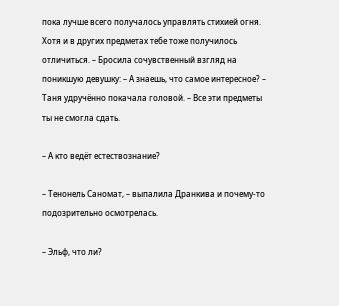пока лучше всего получалось управлять стихией огня. Хотя и в других предметах тебе тоже получилось отличиться. – Бросила сочувственный взгляд на поникшую девушку: – А знаешь, что самое интересное? – Таня удручённо покачала головой. – Все эти предметы ты не смогла сдать.

– А кто ведёт естествознание?

– Тенонель Саномат, – выпалила Дранкива и почему-то подозрительно осмотрелась.

– Эльф, что ли?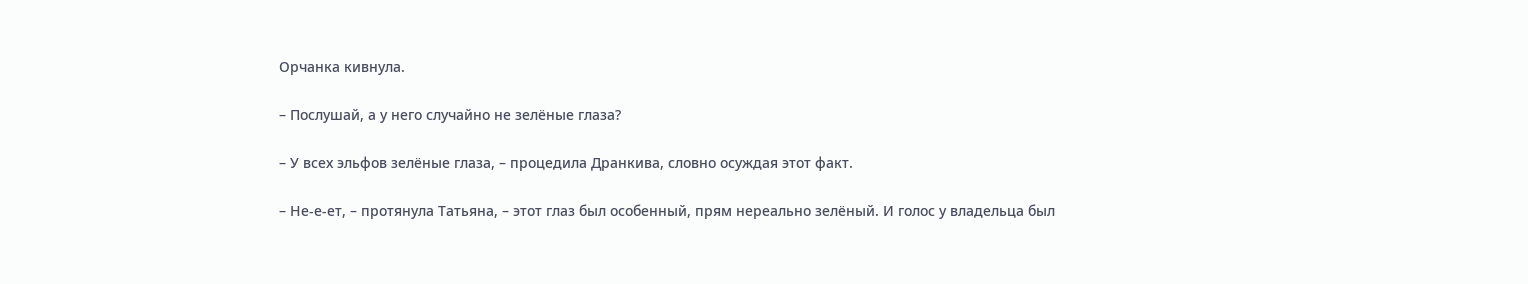Орчанка кивнула.

– Послушай, а у него случайно не зелёные глаза?

– У всех эльфов зелёные глаза, – процедила Дранкива, словно осуждая этот факт.

– Не-е-ет, – протянула Татьяна, – этот глаз был особенный, прям нереально зелёный. И голос у владельца был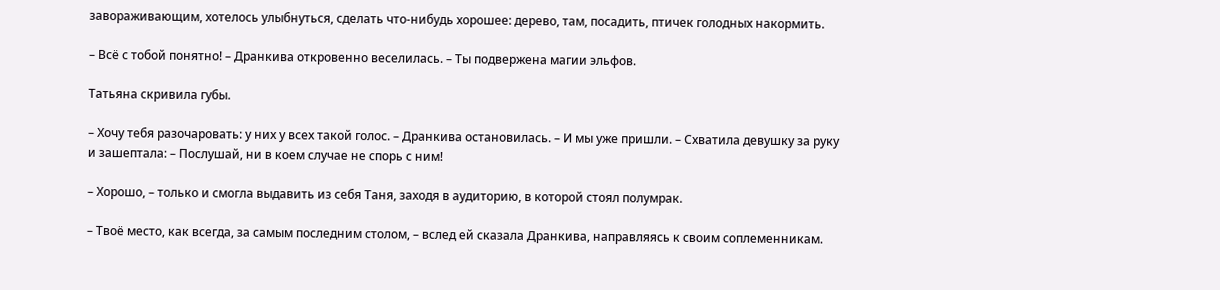завораживающим, хотелось улыбнуться, сделать что-нибудь хорошее: дерево, там, посадить, птичек голодных накормить.

– Всё с тобой понятно! – Дранкива откровенно веселилась. – Ты подвержена магии эльфов.

Татьяна скривила губы.

– Хочу тебя разочаровать: у них у всех такой голос. – Дранкива остановилась. – И мы уже пришли. – Схватила девушку за руку и зашептала: – Послушай, ни в коем случае не спорь с ним!

– Хорошо, – только и смогла выдавить из себя Таня, заходя в аудиторию, в которой стоял полумрак.

– Твоё место, как всегда, за самым последним столом, – вслед ей сказала Дранкива, направляясь к своим соплеменникам.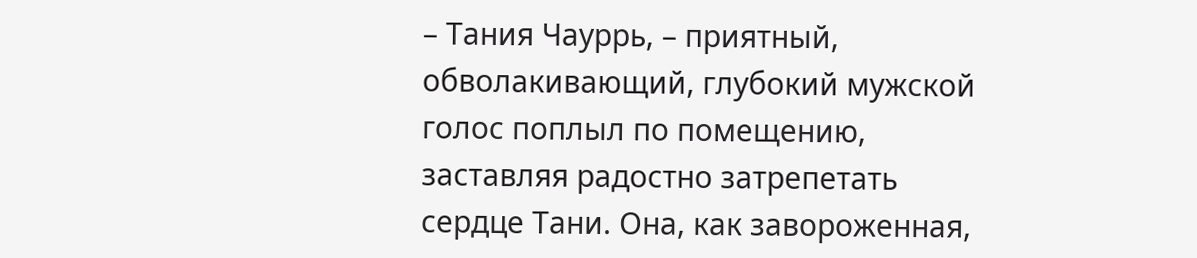– Тания Чауррь, – приятный, обволакивающий, глубокий мужской голос поплыл по помещению, заставляя радостно затрепетать сердце Тани. Она, как завороженная,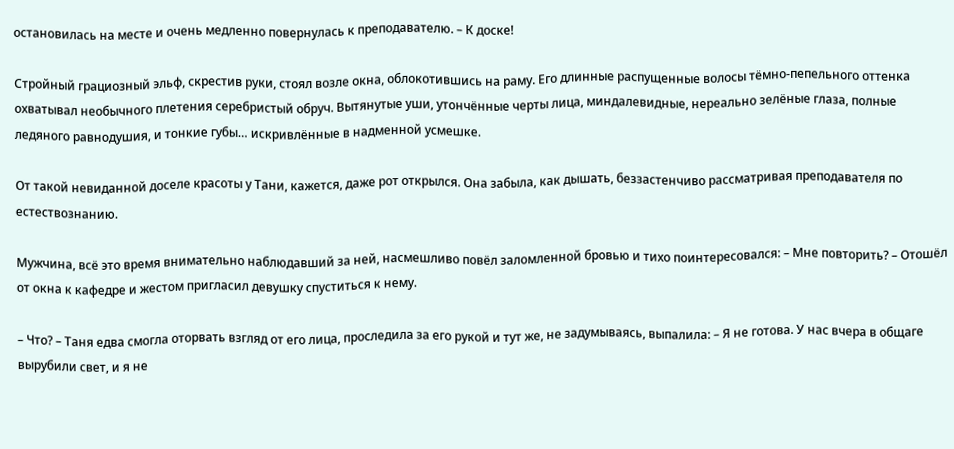остановилась на месте и очень медленно повернулась к преподавателю. – К доске!

Стройный грациозный эльф, скрестив руки, стоял возле окна, облокотившись на раму. Его длинные распущенные волосы тёмно-пепельного оттенка охватывал необычного плетения серебристый обруч. Вытянутые уши, утончённые черты лица, миндалевидные, нереально зелёные глаза, полные ледяного равнодушия, и тонкие губы… искривлённые в надменной усмешке.

От такой невиданной доселе красоты у Тани, кажется, даже рот открылся. Она забыла, как дышать, беззастенчиво рассматривая преподавателя по естествознанию.

Мужчина, всё это время внимательно наблюдавший за ней, насмешливо повёл заломленной бровью и тихо поинтересовался: – Мне повторить? – Отошёл от окна к кафедре и жестом пригласил девушку спуститься к нему.

– Что? – Таня едва смогла оторвать взгляд от его лица, проследила за его рукой и тут же, не задумываясь, выпалила: – Я не готова. У нас вчера в общаге вырубили свет, и я не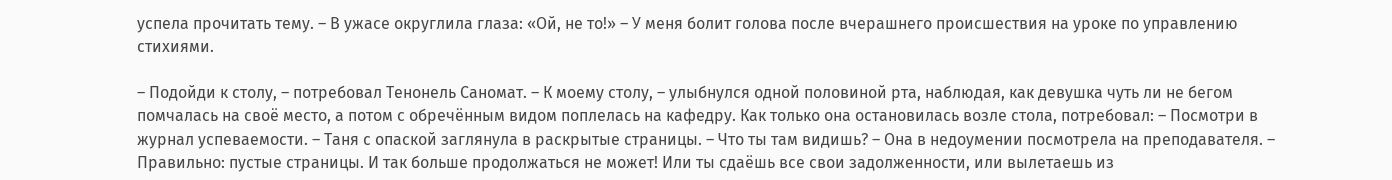успела прочитать тему. – В ужасе округлила глаза: «Ой, не то!» – У меня болит голова после вчерашнего происшествия на уроке по управлению стихиями.

– Подойди к столу, – потребовал Тенонель Саномат. – К моему столу, – улыбнулся одной половиной рта, наблюдая, как девушка чуть ли не бегом помчалась на своё место, а потом с обречённым видом поплелась на кафедру. Как только она остановилась возле стола, потребовал: – Посмотри в журнал успеваемости. – Таня с опаской заглянула в раскрытые страницы. – Что ты там видишь? – Она в недоумении посмотрела на преподавателя. – Правильно: пустые страницы. И так больше продолжаться не может! Или ты сдаёшь все свои задолженности, или вылетаешь из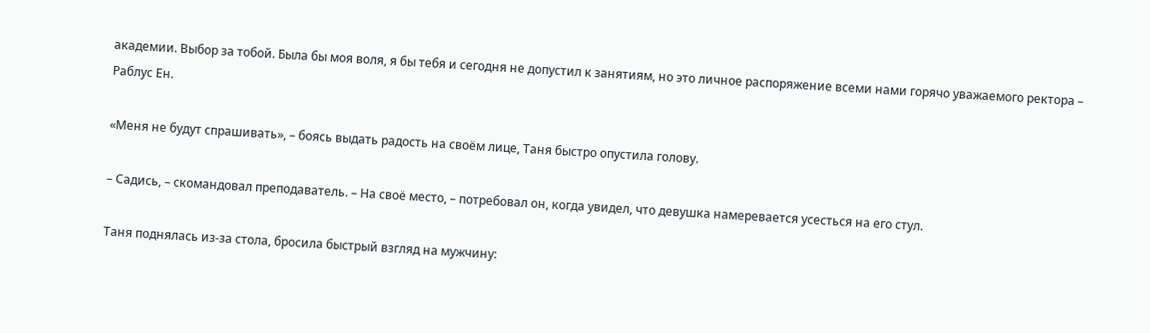академии. Выбор за тобой. Была бы моя воля, я бы тебя и сегодня не допустил к занятиям, но это личное распоряжение всеми нами горячо уважаемого ректора – Раблус Ен.

«Меня не будут спрашивать», – боясь выдать радость на своём лице, Таня быстро опустила голову.

– Садись, – скомандовал преподаватель. – На своё место, – потребовал он, когда увидел, что девушка намеревается усесться на его стул.

Таня поднялась из-за стола, бросила быстрый взгляд на мужчину: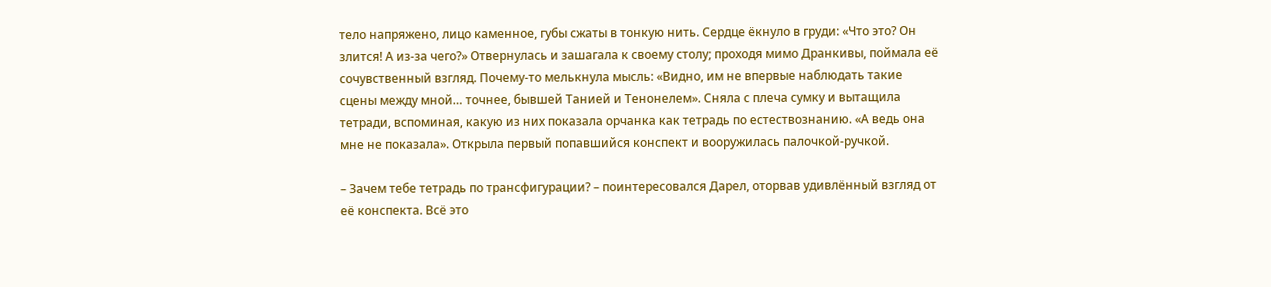тело напряжено, лицо каменное, губы сжаты в тонкую нить. Сердце ёкнуло в груди: «Что это? Он злится! А из-за чего?» Отвернулась и зашагала к своему столу; проходя мимо Дранкивы, поймала её сочувственный взгляд. Почему-то мелькнула мысль: «Видно, им не впервые наблюдать такие сцены между мной… точнее, бывшей Танией и Тенонелем». Сняла с плеча сумку и вытащила тетради, вспоминая, какую из них показала орчанка как тетрадь по естествознанию. «А ведь она мне не показала». Открыла первый попавшийся конспект и вооружилась палочкой-ручкой.

– Зачем тебе тетрадь по трансфигурации? – поинтересовался Дарел, оторвав удивлённый взгляд от её конспекта. Всё это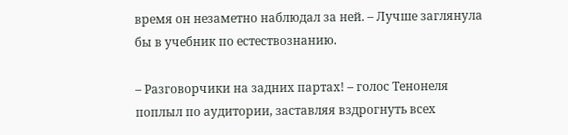время он незаметно наблюдал за ней. – Лучше заглянула бы в учебник по естествознанию.

– Разговорчики на задних партах! – голос Тенонеля поплыл по аудитории, заставляя вздрогнуть всех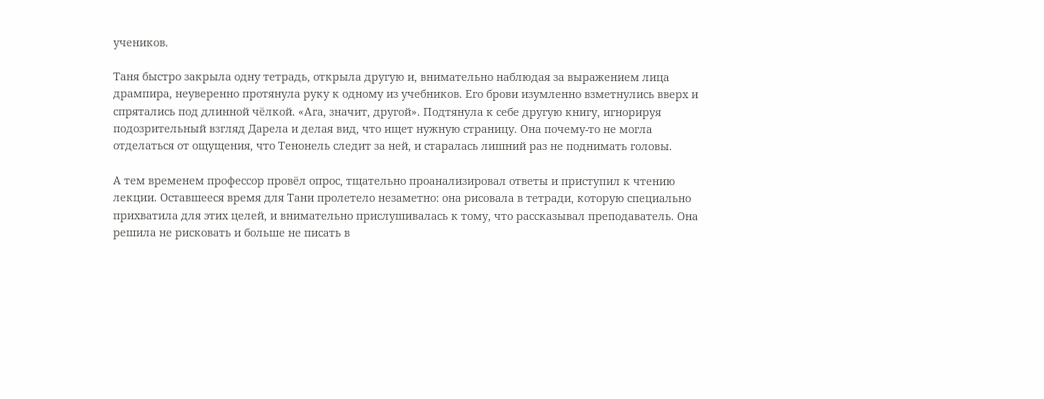учеников.

Таня быстро закрыла одну тетрадь, открыла другую и, внимательно наблюдая за выражением лица дрампира, неуверенно протянула руку к одному из учебников. Его брови изумленно взметнулись вверх и спрятались под длинной чёлкой. «Ага, значит, другой». Подтянула к себе другую книгу, игнорируя подозрительный взгляд Дарела и делая вид, что ищет нужную страницу. Она почему-то не могла отделаться от ощущения, что Тенонель следит за ней, и старалась лишний раз не поднимать головы.

А тем временем профессор провёл опрос, тщательно проанализировал ответы и приступил к чтению лекции. Оставшееся время для Тани пролетело незаметно: она рисовала в тетради, которую специально прихватила для этих целей, и внимательно прислушивалась к тому, что рассказывал преподаватель. Она решила не рисковать и больше не писать в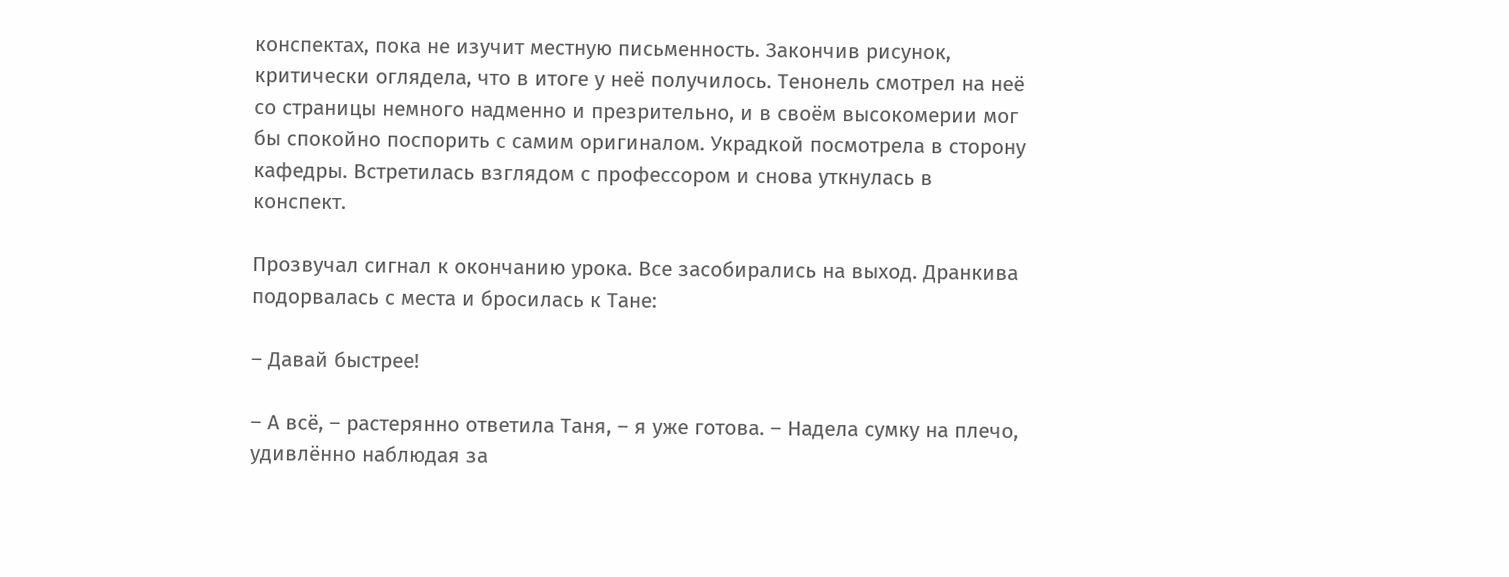конспектах, пока не изучит местную письменность. Закончив рисунок, критически оглядела, что в итоге у неё получилось. Тенонель смотрел на неё со страницы немного надменно и презрительно, и в своём высокомерии мог бы спокойно поспорить с самим оригиналом. Украдкой посмотрела в сторону кафедры. Встретилась взглядом с профессором и снова уткнулась в конспект.

Прозвучал сигнал к окончанию урока. Все засобирались на выход. Дранкива подорвалась с места и бросилась к Тане:

– Давай быстрее!

– А всё, – растерянно ответила Таня, – я уже готова. – Надела сумку на плечо, удивлённо наблюдая за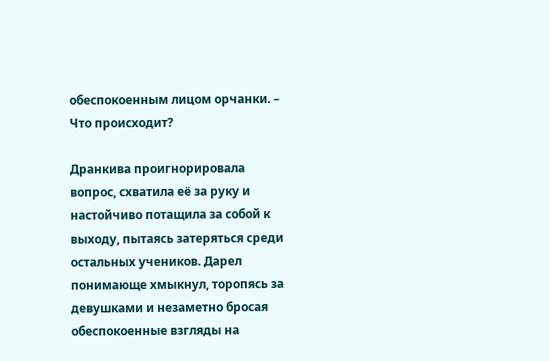обеспокоенным лицом орчанки. – Что происходит?

Дранкива проигнорировала вопрос, схватила её за руку и настойчиво потащила за собой к выходу, пытаясь затеряться среди остальных учеников. Дарел понимающе хмыкнул, торопясь за девушками и незаметно бросая обеспокоенные взгляды на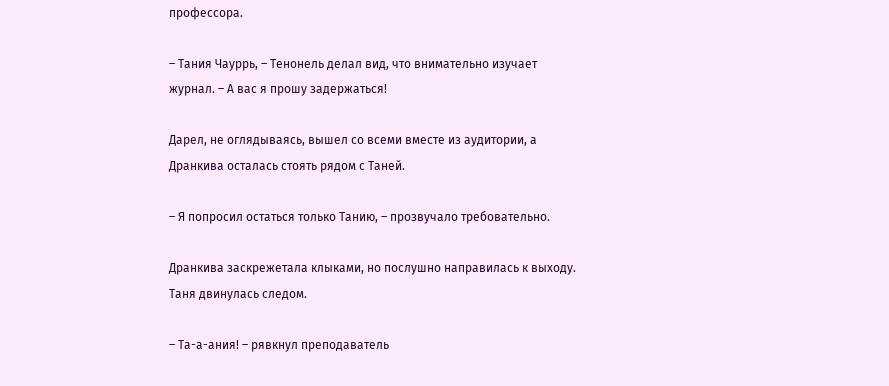профессора.

– Тания Чауррь, – Тенонель делал вид, что внимательно изучает журнал. – А вас я прошу задержаться!

Дарел, не оглядываясь, вышел со всеми вместе из аудитории, а Дранкива осталась стоять рядом с Таней.

– Я попросил остаться только Танию, – прозвучало требовательно.

Дранкива заскрежетала клыками, но послушно направилась к выходу. Таня двинулась следом.

– Та-а-ания! – рявкнул преподаватель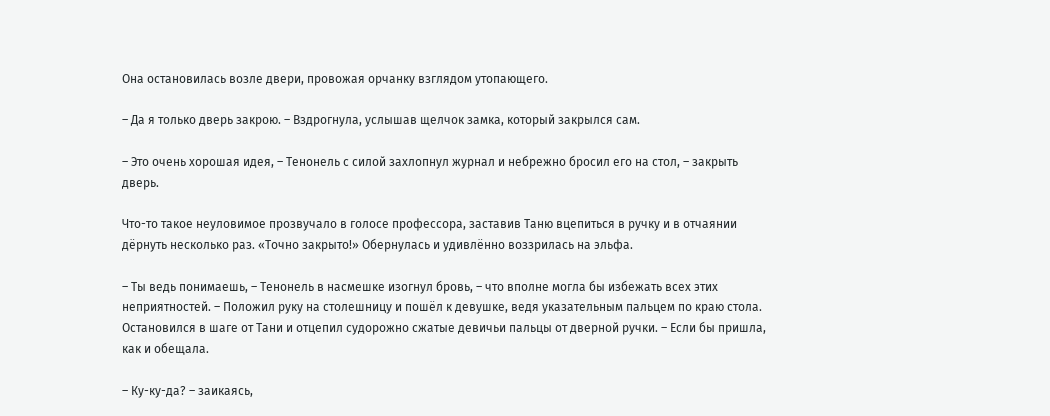Она остановилась возле двери, провожая орчанку взглядом утопающего.

– Да я только дверь закрою. – Вздрогнула, услышав щелчок замка, который закрылся сам.

– Это очень хорошая идея, – Тенонель с силой захлопнул журнал и небрежно бросил его на стол, – закрыть дверь.

Что-то такое неуловимое прозвучало в голосе профессора, заставив Таню вцепиться в ручку и в отчаянии дёрнуть несколько раз. «Точно закрыто!» Обернулась и удивлённо воззрилась на эльфа.

– Ты ведь понимаешь, – Тенонель в насмешке изогнул бровь, – что вполне могла бы избежать всех этих неприятностей. – Положил руку на столешницу и пошёл к девушке, ведя указательным пальцем по краю стола. Остановился в шаге от Тани и отцепил судорожно сжатые девичьи пальцы от дверной ручки. – Если бы пришла, как и обещала.

– Ку-ку-да? – заикаясь,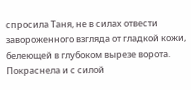спросила Таня, не в силах отвести завороженного взгляда от гладкой кожи, белеющей в глубоком вырезе ворота. Покраснела и с силой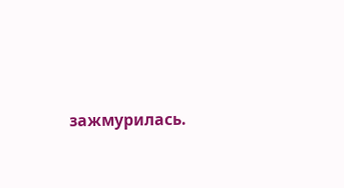зажмурилась.